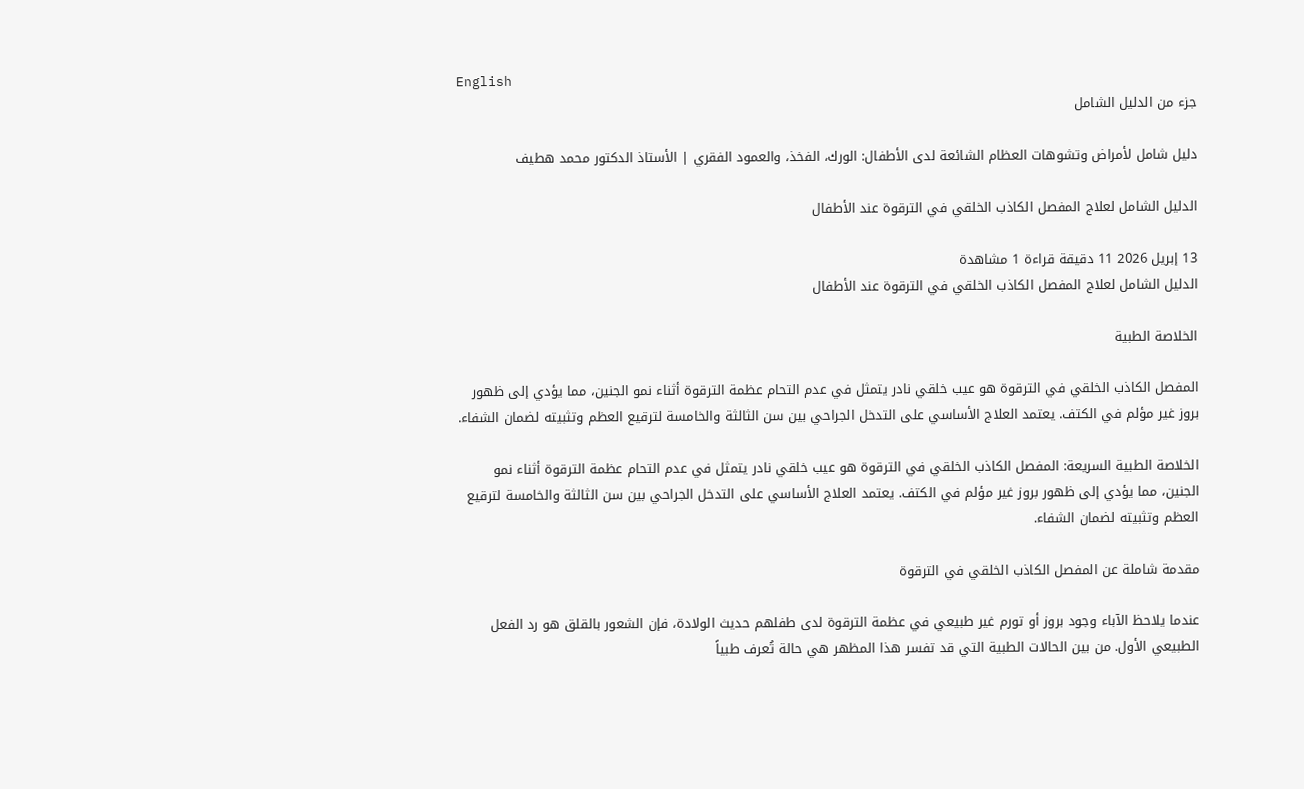English
جزء من الدليل الشامل

دليل شامل لأمراض وتشوهات العظام الشائعة لدى الأطفال: الورك، الفخذ، والعمود الفقري | الأستاذ الدكتور محمد هطيف

الدليل الشامل لعلاج المفصل الكاذب الخلقي في الترقوة عند الأطفال

13 إبريل 2026 11 دقيقة قراءة 1 مشاهدة
الدليل الشامل لعلاج المفصل الكاذب الخلقي في الترقوة عند الأطفال

الخلاصة الطبية

المفصل الكاذب الخلقي في الترقوة هو عيب خلقي نادر يتمثل في عدم التحام عظمة الترقوة أثناء نمو الجنين، مما يؤدي إلى ظهور بروز غير مؤلم في الكتف. يعتمد العلاج الأساسي على التدخل الجراحي بين سن الثالثة والخامسة لترقيع العظم وتثبيته لضمان الشفاء.

الخلاصة الطبية السريعة: المفصل الكاذب الخلقي في الترقوة هو عيب خلقي نادر يتمثل في عدم التحام عظمة الترقوة أثناء نمو الجنين، مما يؤدي إلى ظهور بروز غير مؤلم في الكتف. يعتمد العلاج الأساسي على التدخل الجراحي بين سن الثالثة والخامسة لترقيع العظم وتثبيته لضمان الشفاء.

مقدمة شاملة عن المفصل الكاذب الخلقي في الترقوة

عندما يلاحظ الآباء وجود بروز أو تورم غير طبيعي في عظمة الترقوة لدى طفلهم حديث الولادة، فإن الشعور بالقلق هو رد الفعل الطبيعي الأول. من بين الحالات الطبية التي قد تفسر هذا المظهر هي حالة تُعرف طبياً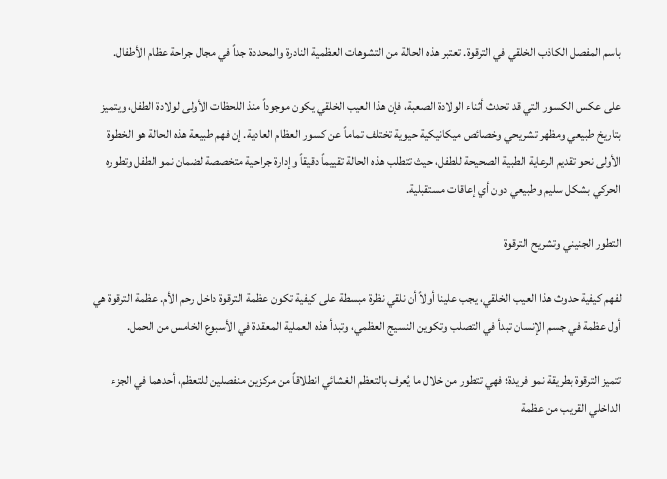باسم المفصل الكاذب الخلقي في الترقوة. تعتبر هذه الحالة من التشوهات العظمية النادرة والمحددة جداً في مجال جراحة عظام الأطفال.

على عكس الكسور التي قد تحدث أثناء الولادة الصعبة، فإن هذا العيب الخلقي يكون موجوداً منذ اللحظات الأولى لولادة الطفل، ويتميز بتاريخ طبيعي ومظهر تشريحي وخصائص ميكانيكية حيوية تختلف تماماً عن كسور العظام العادية. إن فهم طبيعة هذه الحالة هو الخطوة الأولى نحو تقديم الرعاية الطبية الصحيحة للطفل، حيث تتطلب هذه الحالة تقييماً دقيقاً وإدارة جراحية متخصصة لضمان نمو الطفل وتطوره الحركي بشكل سليم وطبيعي دون أي إعاقات مستقبلية.

التطور الجنيني وتشريح الترقوة

لفهم كيفية حدوث هذا العيب الخلقي، يجب علينا أولاً أن نلقي نظرة مبسطة على كيفية تكون عظمة الترقوة داخل رحم الأم. عظمة الترقوة هي أول عظمة في جسم الإنسان تبدأ في التصلب وتكوين النسيج العظمي، وتبدأ هذه العملية المعقدة في الأسبوع الخامس من الحمل.

تتميز الترقوة بطريقة نمو فريدة؛ فهي تتطور من خلال ما يُعرف بالتعظم الغشائي انطلاقاً من مركزين منفصلين للتعظم، أحدهما في الجزء الداخلي القريب من عظمة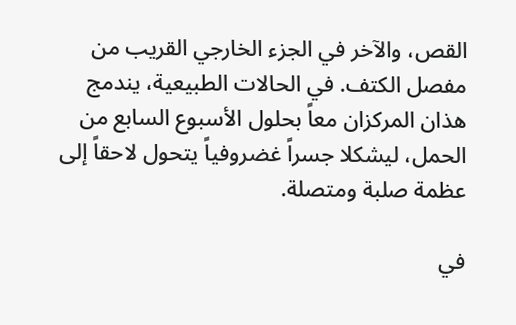القص، والآخر في الجزء الخارجي القريب من مفصل الكتف. في الحالات الطبيعية، يندمج هذان المركزان معاً بحلول الأسبوع السابع من الحمل، ليشكلا جسراً غضروفياً يتحول لاحقاً إلى عظمة صلبة ومتصلة.

في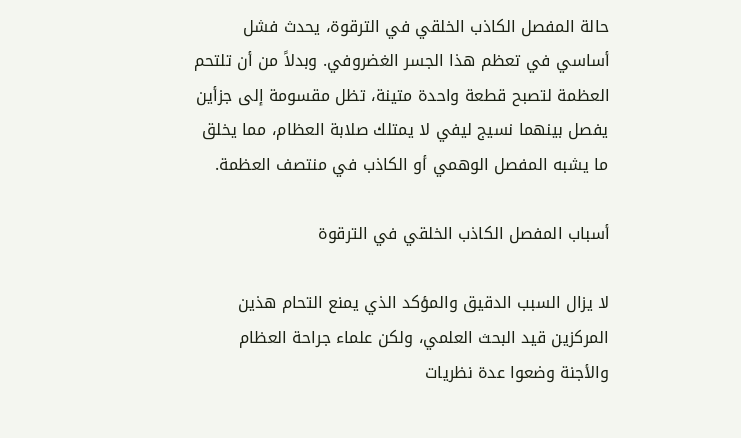حالة المفصل الكاذب الخلقي في الترقوة، يحدث فشل أساسي في تعظم هذا الجسر الغضروفي. وبدلاً من أن تلتحم العظمة لتصبح قطعة واحدة متينة، تظل مقسومة إلى جزأين يفصل بينهما نسيج ليفي لا يمتلك صلابة العظام، مما يخلق ما يشبه المفصل الوهمي أو الكاذب في منتصف العظمة.

أسباب المفصل الكاذب الخلقي في الترقوة

لا يزال السبب الدقيق والمؤكد الذي يمنع التحام هذين المركزين قيد البحث العلمي، ولكن علماء جراحة العظام والأجنة وضعوا عدة نظريات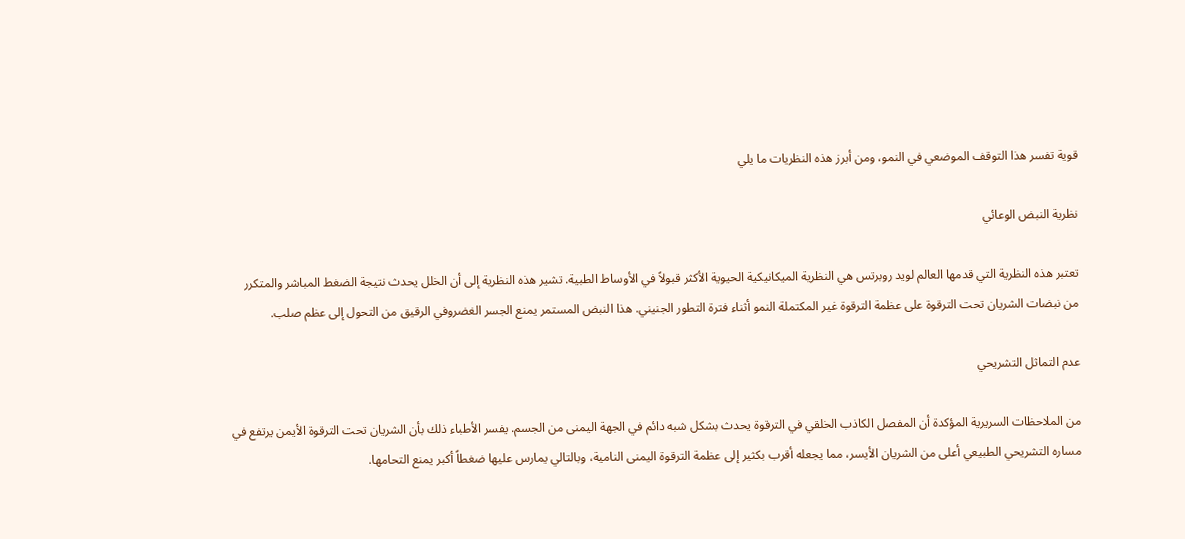قوية تفسر هذا التوقف الموضعي في النمو، ومن أبرز هذه النظريات ما يلي

نظرية النبض الوعائي

تعتبر هذه النظرية التي قدمها العالم لويد روبرتس هي النظرية الميكانيكية الحيوية الأكثر قبولاً في الأوساط الطبية. تشير هذه النظرية إلى أن الخلل يحدث نتيجة الضغط المباشر والمتكرر من نبضات الشريان تحت الترقوة على عظمة الترقوة غير المكتملة النمو أثناء فترة التطور الجنيني. هذا النبض المستمر يمنع الجسر الغضروفي الرقيق من التحول إلى عظم صلب.

عدم التماثل التشريحي

من الملاحظات السريرية المؤكدة أن المفصل الكاذب الخلقي في الترقوة يحدث بشكل شبه دائم في الجهة اليمنى من الجسم. يفسر الأطباء ذلك بأن الشريان تحت الترقوة الأيمن يرتفع في مساره التشريحي الطبيعي أعلى من الشريان الأيسر، مما يجعله أقرب بكثير إلى عظمة الترقوة اليمنى النامية، وبالتالي يمارس عليها ضغطاً أكبر يمنع التحامها.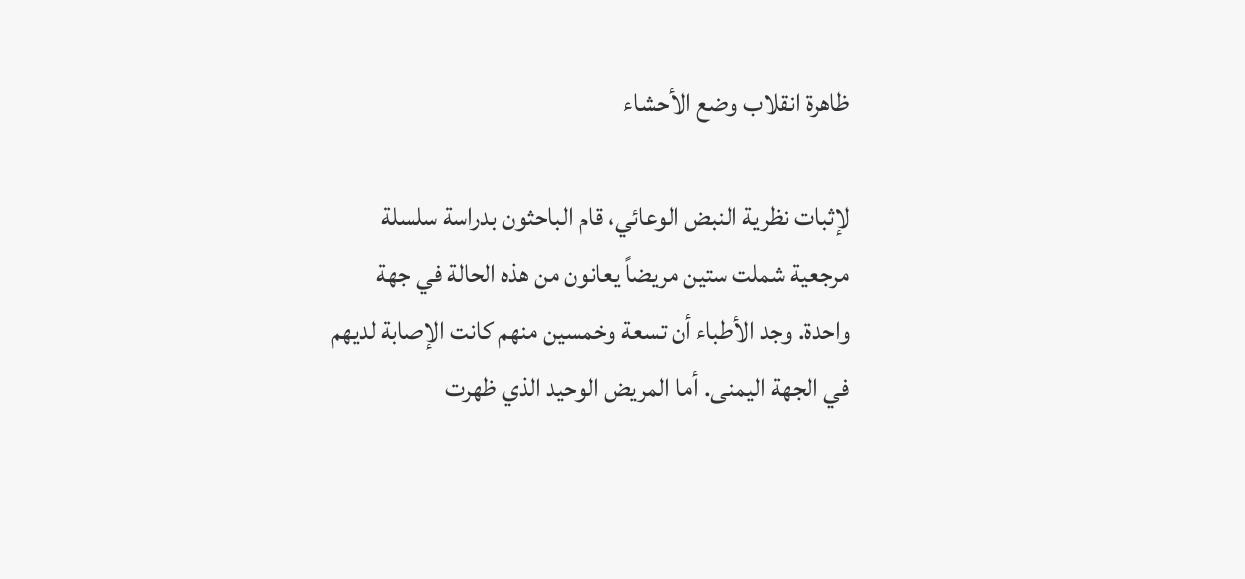ظاهرة انقلاب وضع الأحشاء

لإثبات نظرية النبض الوعائي، قام الباحثون بدراسة سلسلة مرجعية شملت ستين مريضاً يعانون من هذه الحالة في جهة واحدة. وجد الأطباء أن تسعة وخمسين منهم كانت الإصابة لديهم في الجهة اليمنى. أما المريض الوحيد الذي ظهرت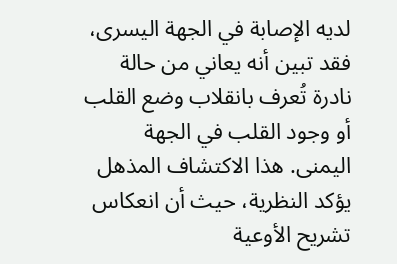لديه الإصابة في الجهة اليسرى، فقد تبين أنه يعاني من حالة نادرة تُعرف بانقلاب وضع القلب أو وجود القلب في الجهة اليمنى. هذا الاكتشاف المذهل يؤكد النظرية، حيث أن انعكاس تشريح الأوعية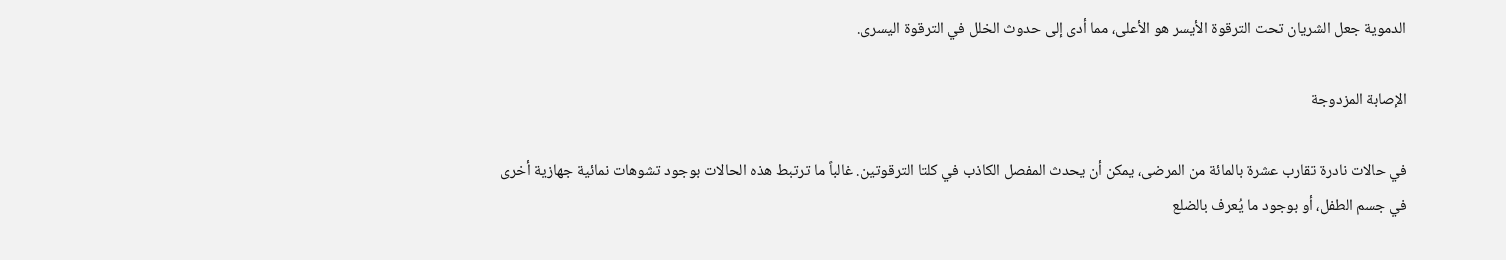الدموية جعل الشريان تحت الترقوة الأيسر هو الأعلى، مما أدى إلى حدوث الخلل في الترقوة اليسرى.

الإصابة المزدوجة

في حالات نادرة تقارب عشرة بالمائة من المرضى، يمكن أن يحدث المفصل الكاذب في كلتا الترقوتين. غالباً ما ترتبط هذه الحالات بوجود تشوهات نمائية جهازية أخرى في جسم الطفل، أو بوجود ما يُعرف بالضلع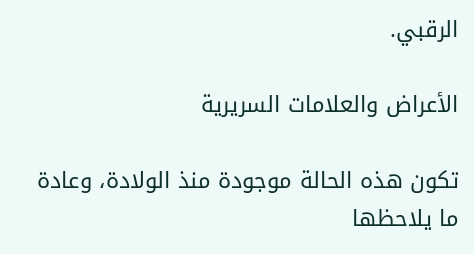الرقبي.

الأعراض والعلامات السريرية

تكون هذه الحالة موجودة منذ الولادة، وعادة ما يلاحظها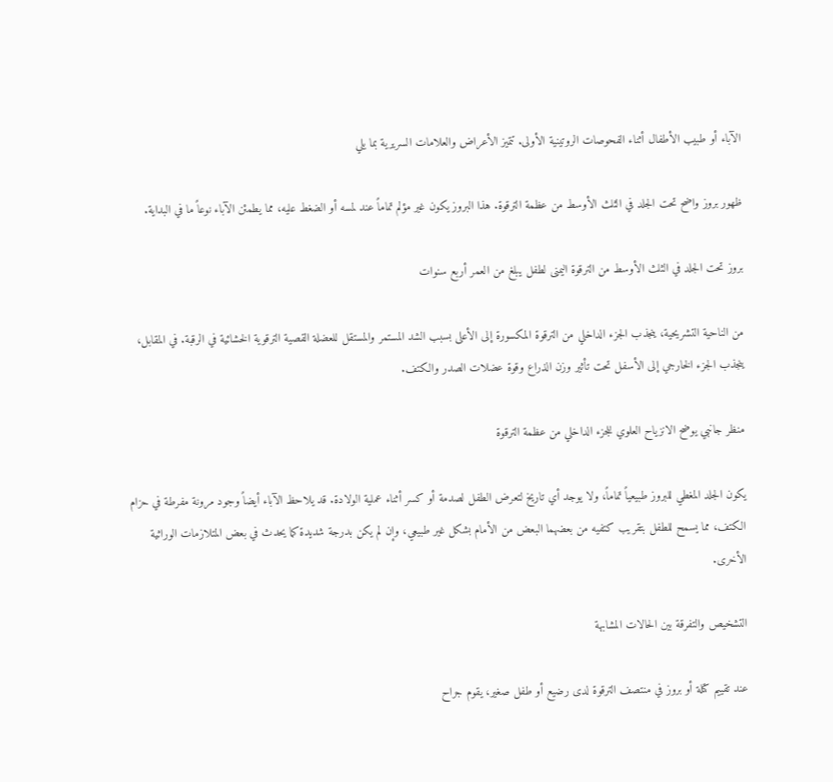الآباء أو طبيب الأطفال أثناء الفحوصات الروتينية الأولى. تتميز الأعراض والعلامات السريرية بما يلي

ظهور بروز واضح تحت الجلد في الثلث الأوسط من عظمة الترقوة. هذا البروز يكون غير مؤلم تماماً عند لمسه أو الضغط عليه، مما يطمئن الآباء نوعاً ما في البداية.

بروز تحت الجلد في الثلث الأوسط من الترقوة اليمنى لطفل يبلغ من العمر أربع سنوات

من الناحية التشريحية، ينجذب الجزء الداخلي من الترقوة المكسورة إلى الأعلى بسبب الشد المستمر والمستقل للعضلة القصية الترقوية الخشائية في الرقبة. في المقابل، ينجذب الجزء الخارجي إلى الأسفل تحت تأثير وزن الذراع وقوة عضلات الصدر والكتف.

منظر جانبي يوضح الانزياح العلوي للجزء الداخلي من عظمة الترقوة

يكون الجلد المغطي للبروز طبيعياً تماماً، ولا يوجد أي تاريخ لتعرض الطفل لصدمة أو كسر أثناء عملية الولادة. قد يلاحظ الآباء أيضاً وجود مرونة مفرطة في حزام الكتف، مما يسمح للطفل بتقريب كتفيه من بعضهما البعض من الأمام بشكل غير طبيعي، وإن لم يكن بدرجة شديدة كما يحدث في بعض المتلازمات الوراثية الأخرى.

التشخيص والتفرقة بين الحالات المشابهة

عند تقييم كتلة أو بروز في منتصف الترقوة لدى رضيع أو طفل صغير، يقوم جراح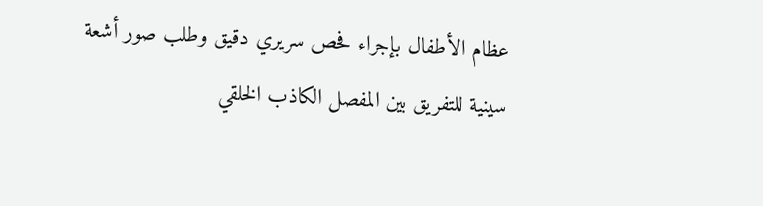عظام الأطفال بإجراء فحص سريري دقيق وطلب صور أشعة سينية للتفريق بين المفصل الكاذب الخلقي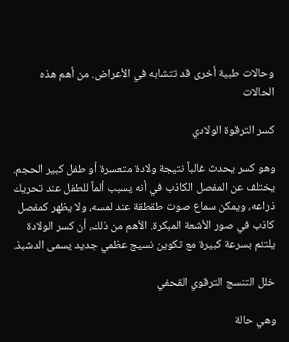وحالات طبية أخرى قد تتشابه في الأعراض. من أهم هذه الحالات

كسر الترقوة الولادي

وهو كسر يحدث غالباً نتيجة ولادة متعسرة أو طفل كبير الحجم. يختلف عن المفصل الكاذب في أنه يسبب ألماً للطفل عند تحريك ذراعه، ويمكن سماع صوت طقطقة عند لمسه، ولا يظهر كمفصل كاذب في صور الأشعة المبكرة. الأهم من ذلك، أن كسر الولادة يلتئم بسرعة كبيرة مع تكوين نسيج عظمي جديد يسمى الدشبذ.

خلل التنسج الترقوي القحفي

وهي حالة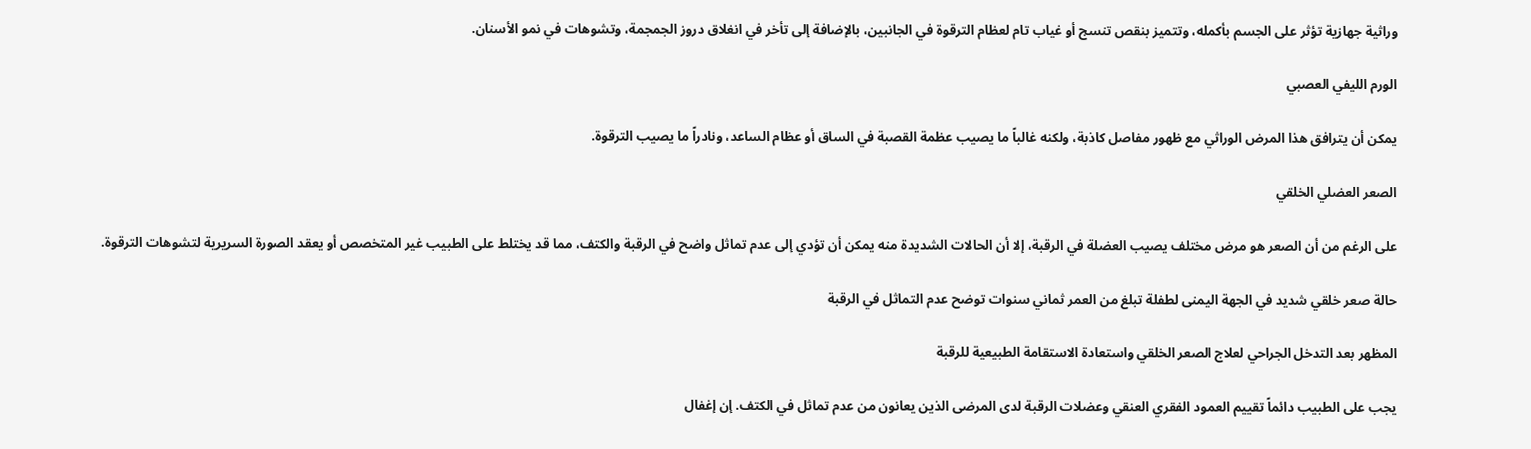وراثية جهازية تؤثر على الجسم بأكمله، وتتميز بنقص تنسج أو غياب تام لعظام الترقوة في الجانبين، بالإضافة إلى تأخر في انغلاق دروز الجمجمة، وتشوهات في نمو الأسنان.

الورم الليفي العصبي

يمكن أن يترافق هذا المرض الوراثي مع ظهور مفاصل كاذبة، ولكنه غالباً ما يصيب عظمة القصبة في الساق أو عظام الساعد، ونادراً ما يصيب الترقوة.

الصعر العضلي الخلقي

على الرغم من أن الصعر هو مرض مختلف يصيب العضلة في الرقبة، إلا أن الحالات الشديدة منه يمكن أن تؤدي إلى عدم تماثل واضح في الرقبة والكتف، مما قد يختلط على الطبيب غير المتخصص أو يعقد الصورة السريرية لتشوهات الترقوة.

حالة صعر خلقي شديد في الجهة اليمنى لطفلة تبلغ من العمر ثماني سنوات توضح عدم التماثل في الرقبة

المظهر بعد التدخل الجراحي لعلاج الصعر الخلقي واستعادة الاستقامة الطبيعية للرقبة

يجب على الطبيب دائماً تقييم العمود الفقري العنقي وعضلات الرقبة لدى المرضى الذين يعانون من عدم تماثل في الكتف. إن إغفال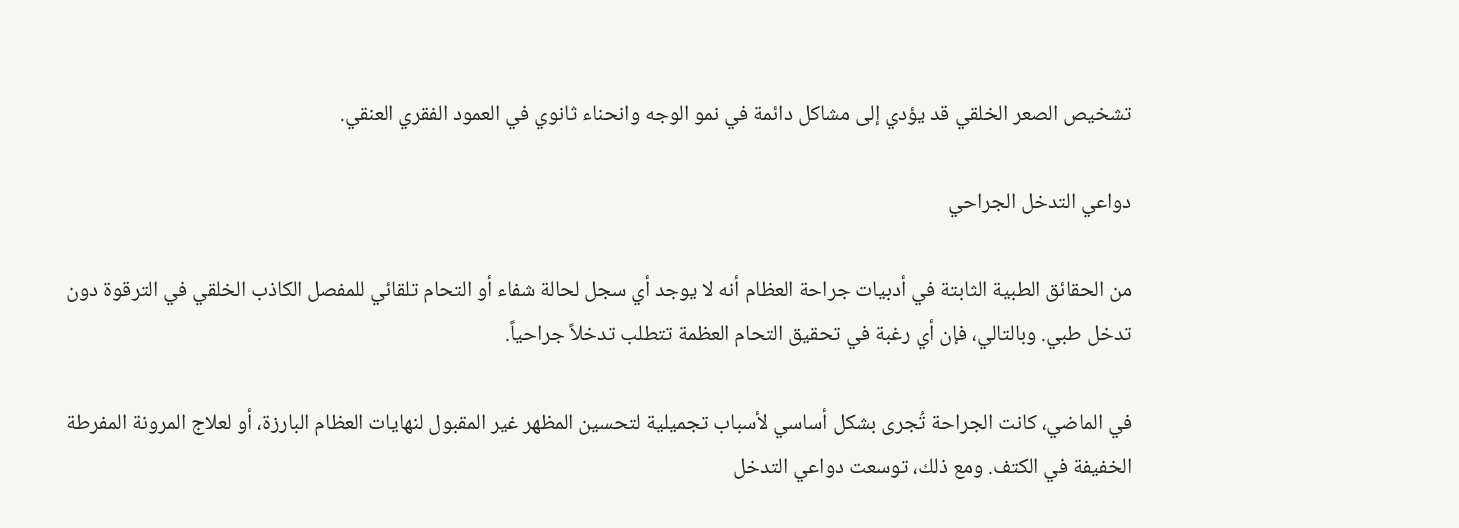تشخيص الصعر الخلقي قد يؤدي إلى مشاكل دائمة في نمو الوجه وانحناء ثانوي في العمود الفقري العنقي.

دواعي التدخل الجراحي

من الحقائق الطبية الثابتة في أدبيات جراحة العظام أنه لا يوجد أي سجل لحالة شفاء أو التحام تلقائي للمفصل الكاذب الخلقي في الترقوة دون تدخل طبي. وبالتالي، فإن أي رغبة في تحقيق التحام العظمة تتطلب تدخلاً جراحياً.

في الماضي، كانت الجراحة تُجرى بشكل أساسي لأسباب تجميلية لتحسين المظهر غير المقبول لنهايات العظام البارزة، أو لعلاج المرونة المفرطة الخفيفة في الكتف. ومع ذلك، توسعت دواعي التدخل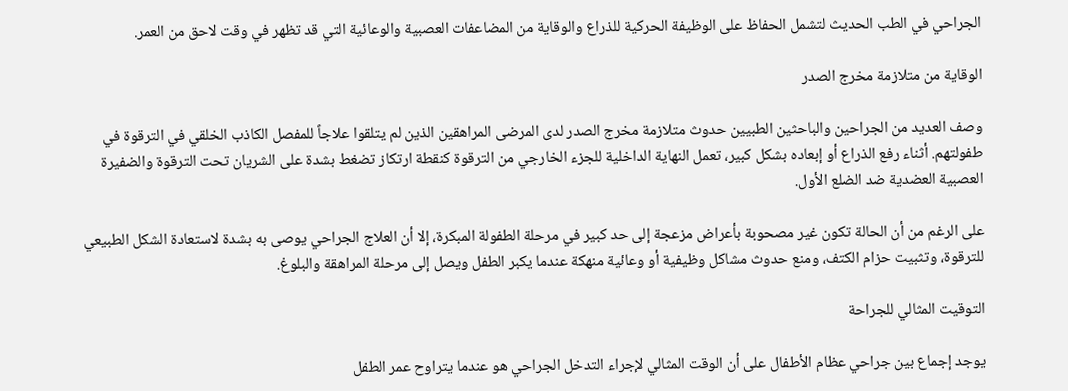الجراحي في الطب الحديث لتشمل الحفاظ على الوظيفة الحركية للذراع والوقاية من المضاعفات العصبية والوعائية التي قد تظهر في وقت لاحق من العمر.

الوقاية من متلازمة مخرج الصدر

وصف العديد من الجراحين والباحثين الطبيين حدوث متلازمة مخرج الصدر لدى المرضى المراهقين الذين لم يتلقوا علاجاً للمفصل الكاذب الخلقي في الترقوة في طفولتهم. أثناء رفع الذراع أو إبعاده بشكل كبير، تعمل النهاية الداخلية للجزء الخارجي من الترقوة كنقطة ارتكاز تضغط بشدة على الشريان تحت الترقوة والضفيرة العصبية العضدية ضد الضلع الأول.

على الرغم من أن الحالة تكون غير مصحوبة بأعراض مزعجة إلى حد كبير في مرحلة الطفولة المبكرة، إلا أن العلاج الجراحي يوصى به بشدة لاستعادة الشكل الطبيعي للترقوة، وتثبيت حزام الكتف، ومنع حدوث مشاكل وظيفية أو وعائية منهكة عندما يكبر الطفل ويصل إلى مرحلة المراهقة والبلوغ.

التوقيت المثالي للجراحة

يوجد إجماع بين جراحي عظام الأطفال على أن الوقت المثالي لإجراء التدخل الجراحي هو عندما يتراوح عمر الطفل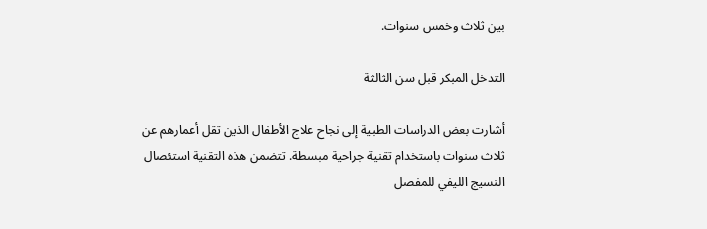بين ثلاث وخمس سنوات.

التدخل المبكر قبل سن الثالثة

أشارت بعض الدراسات الطبية إلى نجاح علاج الأطفال الذين تقل أعمارهم عن ثلاث سنوات باستخدام تقنية جراحية مبسطة. تتضمن هذه التقنية استئصال النسيج الليفي للمفصل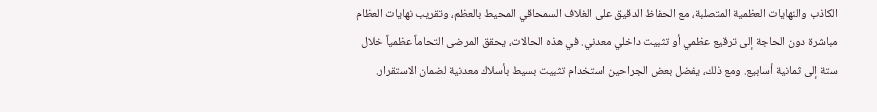الكاذب والنهايات العظمية المتصلبة، مع الحفاظ الدقيق على الغلاف السمحاقي المحيط بالعظم، وتقريب نهايات العظام مباشرة دون الحاجة إلى ترقيع عظمي أو تثبيت داخلي معدني. في هذه الحالات، يحقق المرضى التحاماً عظمياً خلال ستة إلى ثمانية أسابيع. ومع ذلك، يفضل بعض الجراحين استخدام تثبيت بسيط بأسلاك معدنية لضمان الاستقرار.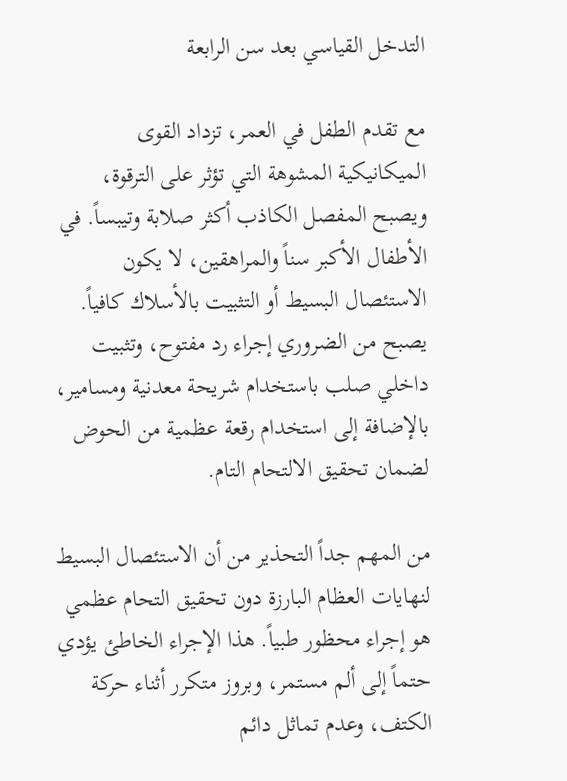التدخل القياسي بعد سن الرابعة

مع تقدم الطفل في العمر، تزداد القوى الميكانيكية المشوهة التي تؤثر على الترقوة، ويصبح المفصل الكاذب أكثر صلابة وتيبساً. في الأطفال الأكبر سناً والمراهقين، لا يكون الاستئصال البسيط أو التثبيت بالأسلاك كافياً. يصبح من الضروري إجراء رد مفتوح، وتثبيت داخلي صلب باستخدام شريحة معدنية ومسامير، بالإضافة إلى استخدام رقعة عظمية من الحوض لضمان تحقيق الالتحام التام.

من المهم جداً التحذير من أن الاستئصال البسيط لنهايات العظام البارزة دون تحقيق التحام عظمي هو إجراء محظور طبياً. هذا الإجراء الخاطئ يؤدي حتماً إلى ألم مستمر، وبروز متكرر أثناء حركة الكتف، وعدم تماثل دائم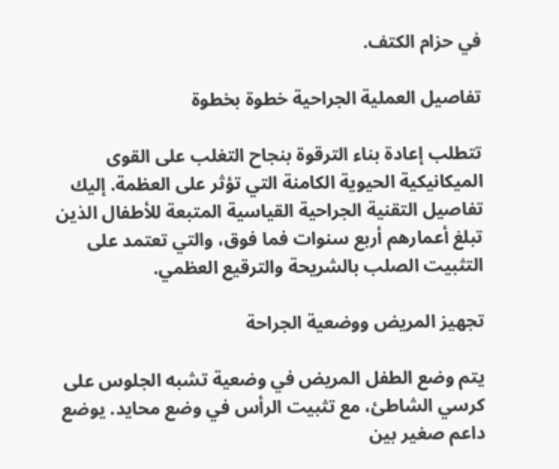في حزام الكتف.

تفاصيل العملية الجراحية خطوة بخطوة

تتطلب إعادة بناء الترقوة بنجاح التغلب على القوى الميكانيكية الحيوية الكامنة التي تؤثر على العظمة. إليك تفاصيل التقنية الجراحية القياسية المتبعة للأطفال الذين تبلغ أعمارهم أربع سنوات فما فوق، والتي تعتمد على التثبيت الصلب بالشريحة والترقيع العظمي.

تجهيز المريض ووضعية الجراحة

يتم وضع الطفل المريض في وضعية تشبه الجلوس على كرسي الشاطئ، مع تثبيت الرأس في وضع محايد. يوضع داعم صغير بين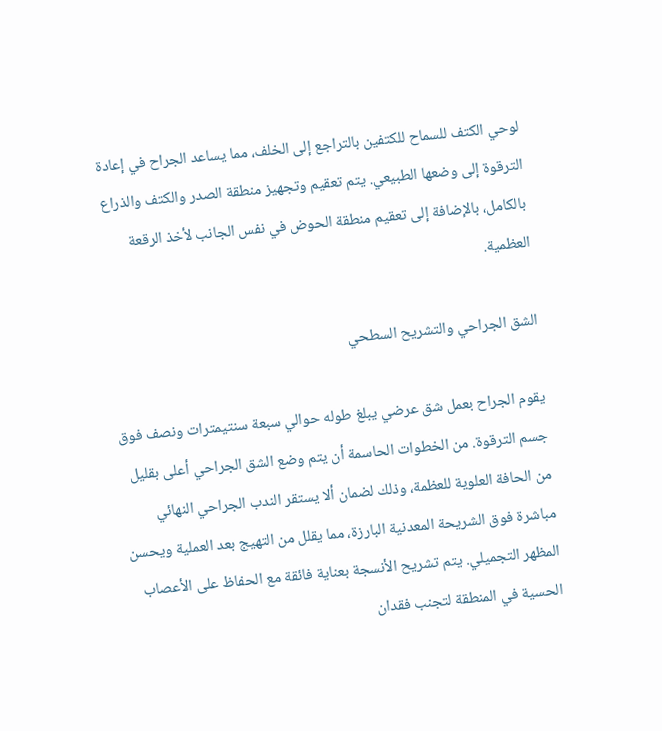لوحي الكتف للسماح للكتفين بالتراجع إلى الخلف، مما يساعد الجراح في إعادة الترقوة إلى وضعها الطبيعي. يتم تعقيم وتجهيز منطقة الصدر والكتف والذراع بالكامل، بالإضافة إلى تعقيم منطقة الحوض في نفس الجانب لأخذ الرقعة العظمية.

الشق الجراحي والتشريح السطحي

يقوم الجراح بعمل شق عرضي يبلغ طوله حوالي سبعة سنتيمترات ونصف فوق جسم الترقوة. من الخطوات الحاسمة أن يتم وضع الشق الجراحي أعلى بقليل من الحافة العلوية للعظمة، وذلك لضمان ألا يستقر الندب الجراحي النهائي مباشرة فوق الشريحة المعدنية البارزة، مما يقلل من التهيج بعد العملية ويحسن المظهر التجميلي. يتم تشريح الأنسجة بعناية فائقة مع الحفاظ على الأعصاب الحسية في المنطقة لتجنب فقدان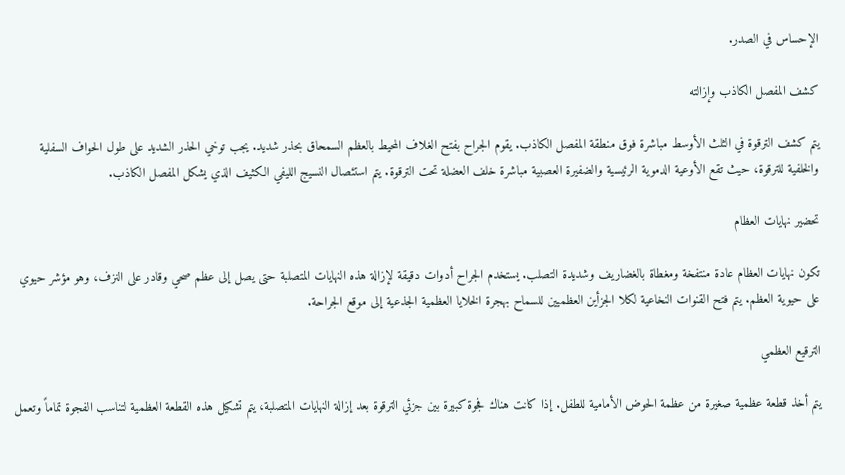الإحساس في الصدر.

كشف المفصل الكاذب وإزالته

يتم كشف الترقوة في الثلث الأوسط مباشرة فوق منطقة المفصل الكاذب. يقوم الجراح بفتح الغلاف المحيط بالعظم السمحاق بحذر شديد. يجب توخي الحذر الشديد على طول الحواف السفلية والخلفية للترقوة، حيث تقع الأوعية الدموية الرئيسية والضفيرة العصبية مباشرة خلف العضلة تحت الترقوة. يتم استئصال النسيج الليفي الكثيف الذي يشكل المفصل الكاذب.

تحضير نهايات العظام

تكون نهايات العظام عادة منتفخة ومغطاة بالغضاريف وشديدة التصلب. يستخدم الجراح أدوات دقيقة لإزالة هذه النهايات المتصلبة حتى يصل إلى عظم صحي وقادر على النزف، وهو مؤشر حيوي على حيوية العظم. يتم فتح القنوات النخاعية لكلا الجزأين العظميين للسماح بهجرة الخلايا العظمية الجذعية إلى موقع الجراحة.

الترقيع العظمي

يتم أخذ قطعة عظمية صغيرة من عظمة الحوض الأمامية للطفل. إذا كانت هناك فجوة كبيرة بين جزئي الترقوة بعد إزالة النهايات المتصلبة، يتم تشكيل هذه القطعة العظمية لتناسب الفجوة تماماً وتعمل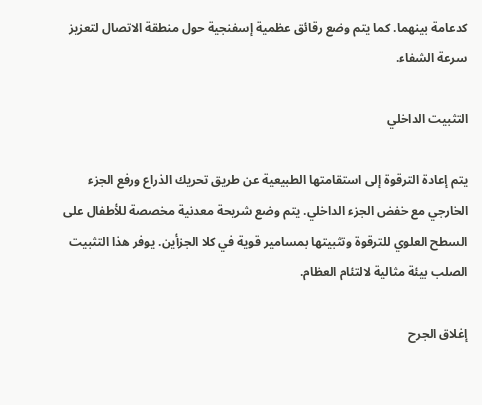كدعامة بينهما. كما يتم وضع رقائق عظمية إسفنجية حول منطقة الاتصال لتعزيز سرعة الشفاء.

التثبيت الداخلي

يتم إعادة الترقوة إلى استقامتها الطبيعية عن طريق تحريك الذراع ورفع الجزء الخارجي مع خفض الجزء الداخلي. يتم وضع شريحة معدنية مخصصة للأطفال على السطح العلوي للترقوة وتثبيتها بمسامير قوية في كلا الجزأين. يوفر هذا التثبيت الصلب بيئة مثالية لالتئام العظام.

إغلاق الجرح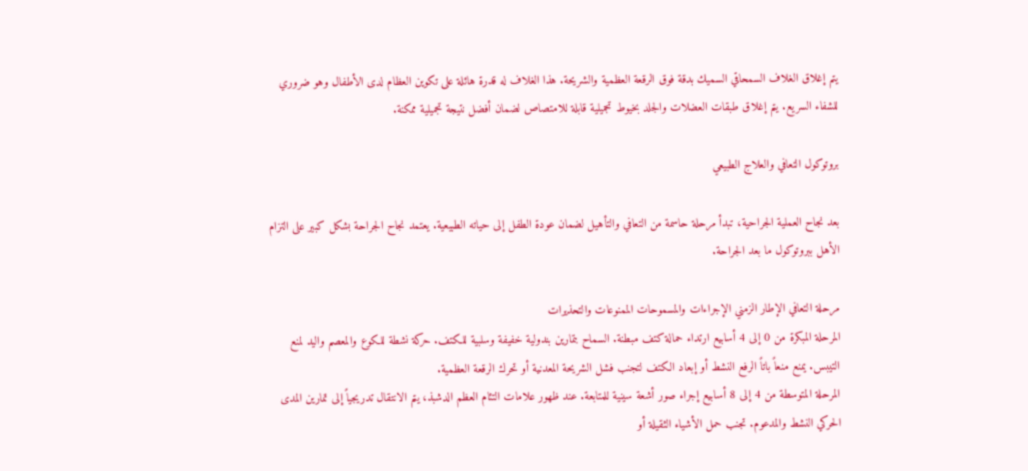يتم إغلاق الغلاف السمحاقي السميك بدقة فوق الرقعة العظمية والشريحة. هذا الغلاف له قدرة هائلة على تكوين العظام لدى الأطفال وهو ضروري للشفاء السريع. يتم إغلاق طبقات العضلات والجلد بخيوط تجميلية قابلة للامتصاص لضمان أفضل نتيجة تجميلية ممكنة.

بروتوكول التعافي والعلاج الطبيعي

بعد نجاح العملية الجراحية، تبدأ مرحلة حاسمة من التعافي والتأهيل لضمان عودة الطفل إلى حياته الطبيعية. يعتمد نجاح الجراحة بشكل كبير على التزام الأهل ببروتوكول ما بعد الجراحة.

مرحلة التعافي الإطار الزمني الإجراءات والمسموحات الممنوعات والتحذيرات
المرحلة المبكرة من 0 إلى 4 أسابيع ارتداء حمالة كتف مبطنة. السماح بتمارين بندولية خفيفة وسلبية للكتف. حركة نشطة للكوع والمعصم واليد لمنع التيبس. يمنع منعاً باتاً الرفع النشط أو إبعاد الكتف لتجنب فشل الشريحة المعدنية أو تحرك الرقعة العظمية.
المرحلة المتوسطة من 4 إلى 8 أسابيع إجراء صور أشعة سينية للمتابعة. عند ظهور علامات التئام العظم الدشبذ، يتم الانتقال تدريجياً إلى تمارين المدى الحركي النشط والمدعوم. تجنب حمل الأشياء الثقيلة أو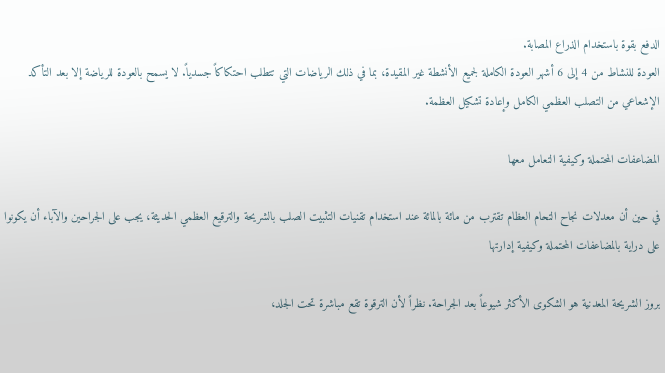الدفع بقوة باستخدام الذراع المصابة.
العودة للنشاط من 4 إلى 6 أشهر العودة الكاملة لجميع الأنشطة غير المقيدة، بما في ذلك الرياضات التي تتطلب احتكاكاً جسدياً. لا يسمح بالعودة للرياضة إلا بعد التأكد الإشعاعي من التصلب العظمي الكامل وإعادة تشكيل العظمة.

المضاعفات المحتملة وكيفية التعامل معها

في حين أن معدلات نجاح التحام العظام تقترب من مائة بالمائة عند استخدام تقنيات التثبيت الصلب بالشريحة والترقيع العظمي الحديثة، يجب على الجراحين والآباء أن يكونوا على دراية بالمضاعفات المحتملة وكيفية إدارتها

بروز الشريحة المعدنية هو الشكوى الأكثر شيوعاً بعد الجراحة. نظراً لأن الترقوة تقع مباشرة تحت الجلد،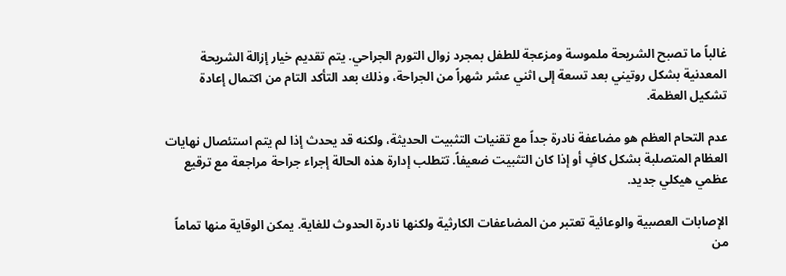غالباً ما تصبح الشريحة ملموسة ومزعجة للطفل بمجرد زوال التورم الجراحي. يتم تقديم خيار إزالة الشريحة المعدنية بشكل روتيني بعد تسعة إلى اثني عشر شهراً من الجراحة، وذلك بعد التأكد التام من اكتمال إعادة تشكيل العظمة.

عدم التحام العظم هو مضاعفة نادرة جداً مع تقنيات التثبيت الحديثة، ولكنه قد يحدث إذا لم يتم استئصال نهايات العظام المتصلبة بشكل كافٍ أو إذا كان التثبيت ضعيفاً. تتطلب إدارة هذه الحالة إجراء جراحة مراجعة مع ترقيع عظمي هيكلي جديد.

الإصابات العصبية والوعائية تعتبر من المضاعفات الكارثية ولكنها نادرة الحدوث للغاية. يمكن الوقاية منها تماماً من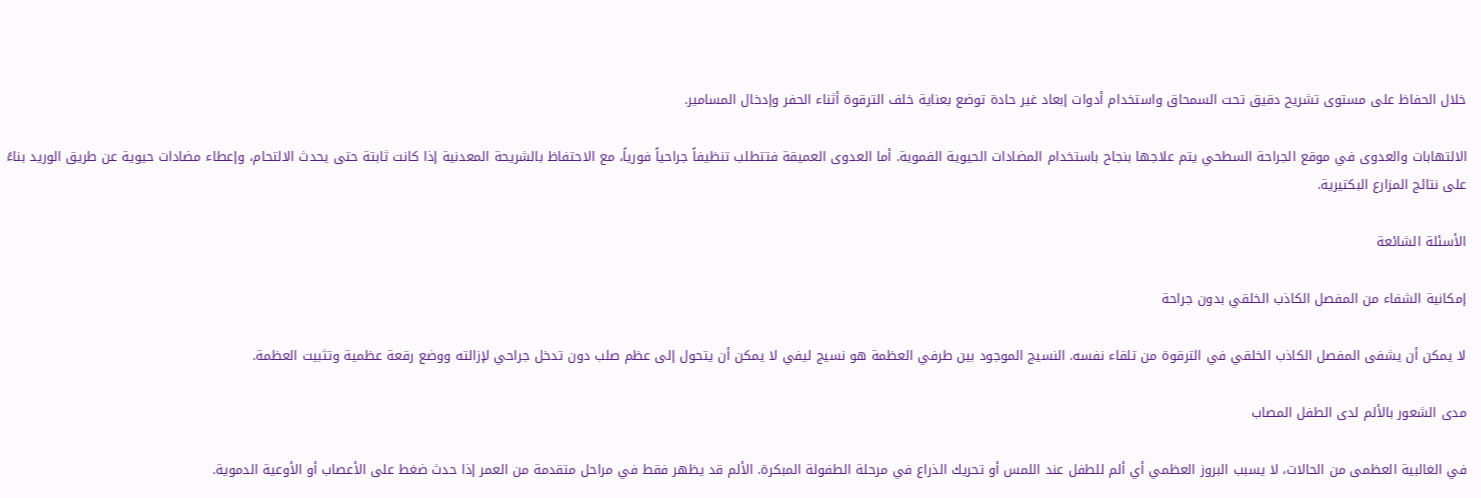خلال الحفاظ على مستوى تشريح دقيق تحت السمحاق واستخدام أدوات إبعاد غير حادة توضع بعناية خلف الترقوة أثناء الحفر وإدخال المسامير.

الالتهابات والعدوى في موقع الجراحة السطحي يتم علاجها بنجاح باستخدام المضادات الحيوية الفموية. أما العدوى العميقة فتتطلب تنظيفاً جراحياً فورياً، مع الاحتفاظ بالشريحة المعدنية إذا كانت ثابتة حتى يحدث الالتحام، وإعطاء مضادات حيوية عن طريق الوريد بناءً على نتائج المزارع البكتيرية.

الأسئلة الشائعة

إمكانية الشفاء من المفصل الكاذب الخلقي بدون جراحة

لا يمكن أن يشفى المفصل الكاذب الخلقي في الترقوة من تلقاء نفسه. النسيج الموجود بين طرفي العظمة هو نسيج ليفي لا يمكن أن يتحول إلى عظم صلب دون تدخل جراحي لإزالته ووضع رقعة عظمية وتثبيت العظمة.

مدى الشعور بالألم لدى الطفل المصاب

في الغالبية العظمى من الحالات، لا يسبب البروز العظمي أي ألم للطفل عند اللمس أو تحريك الذراع في مرحلة الطفولة المبكرة. الألم قد يظهر فقط في مراحل متقدمة من العمر إذا حدث ضغط على الأعصاب أو الأوعية الدموية.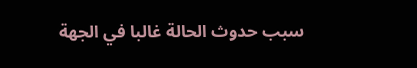سبب حدوث الحالة غالبا في الجهة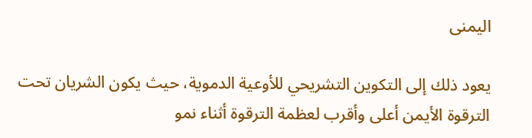اليمنى

يعود ذلك إلى التكوين التشريحي للأوعية الدموية، حيث يكون الشريان تحت الترقوة الأيمن أعلى وأقرب لعظمة الترقوة أثناء نمو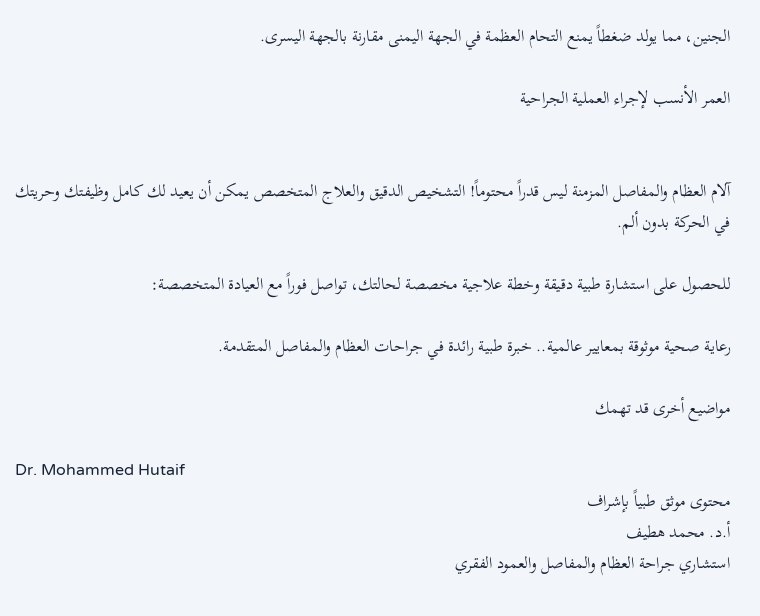الجنين، مما يولد ضغطاً يمنع التحام العظمة في الجهة اليمنى مقارنة بالجهة اليسرى.

العمر الأنسب لإجراء العملية الجراحية


آلام العظام والمفاصل المزمنة ليس قدراً محتوماً! التشخيص الدقيق والعلاج المتخصص يمكن أن يعيد لك كامل وظيفتك وحريتك في الحركة بدون ألم.

للحصول على استشارة طبية دقيقة وخطة علاجية مخصصة لحالتك، تواصل فوراً مع العيادة المتخصصة:

رعاية صحية موثوقة بمعايير عالمية.. خبرة طبية رائدة في جراحات العظام والمفاصل المتقدمة.

مواضيع أخرى قد تهمك

Dr. Mohammed Hutaif
محتوى موثق طبياً بإشراف
أ.د. محمد هطيف
استشاري جراحة العظام والمفاصل والعمود الفقري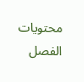محتويات الفصل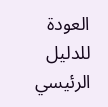العودة للدليل الرئيسي